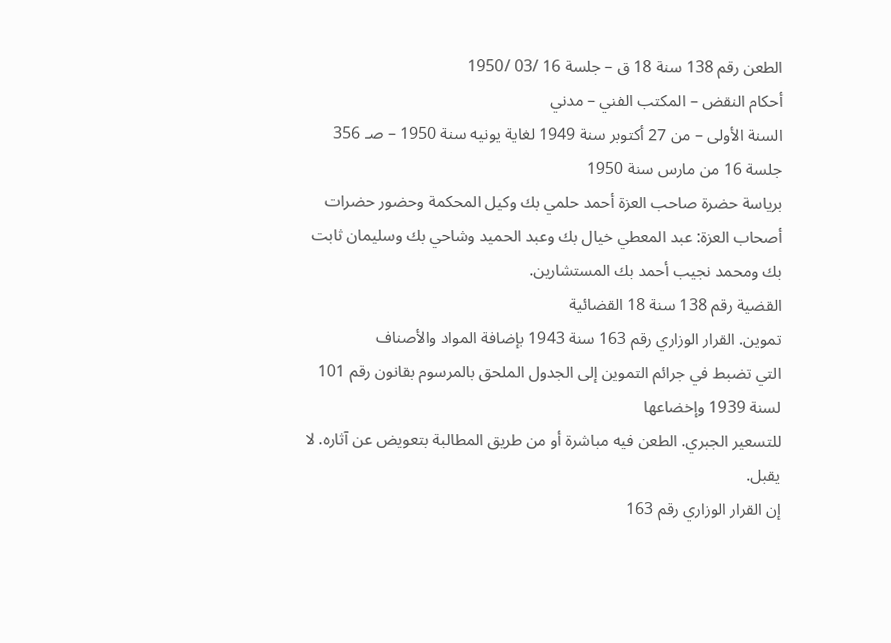الطعن رقم 138 سنة 18 ق – جلسة 16 /03 /1950
أحكام النقض – المكتب الفني – مدني
السنة الأولى – من 27 أكتوبر سنة 1949 لغاية يونيه سنة 1950 – صـ 356
جلسة 16 من مارس سنة 1950
برياسة حضرة صاحب العزة أحمد حلمي بك وكيل المحكمة وحضور حضرات أصحاب العزة: عبد المعطي خيال بك وعبد الحميد وشاحي بك وسليمان ثابت بك ومحمد نجيب أحمد بك المستشارين.
القضية رقم 138 سنة 18 القضائية
تموين. القرار الوزاري رقم 163 سنة 1943 بإضافة المواد والأصناف
التي تضبط في جرائم التموين إلى الجدول الملحق بالمرسوم بقانون رقم 101 لسنة 1939 وإخضاعها
للتسعير الجبري. الطعن فيه مباشرة أو من طريق المطالبة بتعويض عن آثاره. لا يقبل.
إن القرار الوزاري رقم 163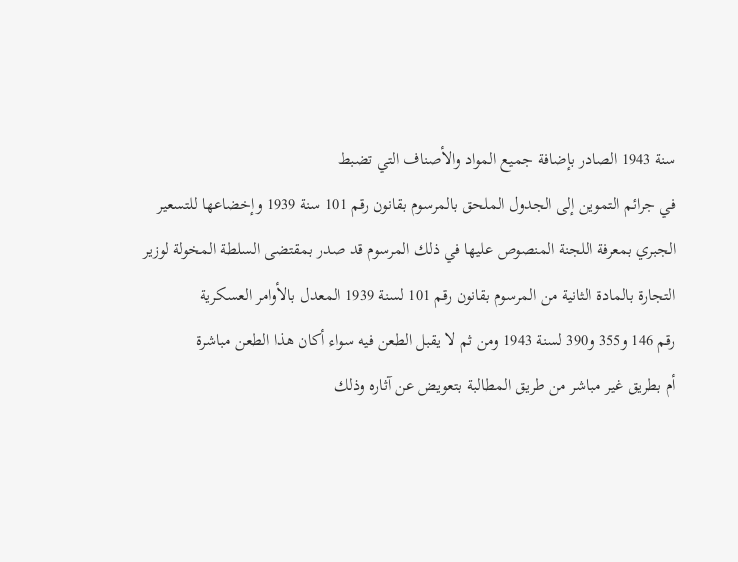سنة 1943 الصادر بإضافة جميع المواد والأصناف التي تضبط
في جرائم التموين إلى الجدول الملحق بالمرسوم بقانون رقم 101 سنة 1939 وإخضاعها للتسعير
الجبري بمعرفة اللجنة المنصوص عليها في ذلك المرسوم قد صدر بمقتضى السلطة المخولة لوزير
التجارة بالمادة الثانية من المرسوم بقانون رقم 101 لسنة 1939 المعدل بالأوامر العسكرية
رقم 146 و355 و390 لسنة 1943 ومن ثم لا يقبل الطعن فيه سواء أكان هذا الطعن مباشرة
أم بطريق غير مباشر من طريق المطالبة بتعويض عن آثاره وذلك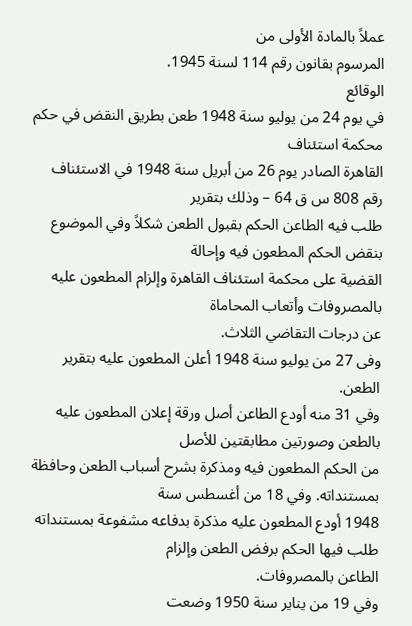عملاً بالمادة الأولى من
المرسوم بقانون رقم 114 لسنة 1945.
الوقائع
في يوم 24 من يوليو سنة 1948 طعن بطريق النقض في حكم محكمة استئناف
القاهرة الصادر يوم 26 من أبريل سنة 1948 في الاستئناف رقم 808 س ق 64 – وذلك بتقرير
طلب فيه الطاعن الحكم بقبول الطعن شكلاً وفي الموضوع بنقض الحكم المطعون فيه وإحالة
القضية على محكمة استئناف القاهرة وإلزام المطعون عليه بالمصروفات وأتعاب المحاماة
عن درجات التقاضي الثلاث.
وفى 27 من يوليو سنة 1948 أعلن المطعون عليه بتقرير الطعن.
وفي 31 منه أودع الطاعن أصل ورقة إعلان المطعون عليه بالطعن وصورتين مطابقتين للأصل
من الحكم المطعون فيه ومذكرة بشرح أسباب الطعن وحافظة بمستنداته. وفي 18 من أغسطس سنة
1948 أودع المطعون عليه مذكرة بدفاعه مشفوعة بمستنداته طلب فيها الحكم برفض الطعن وإلزام
الطاعن بالمصروفات.
وفي 19 من يناير سنة 1950 وضعت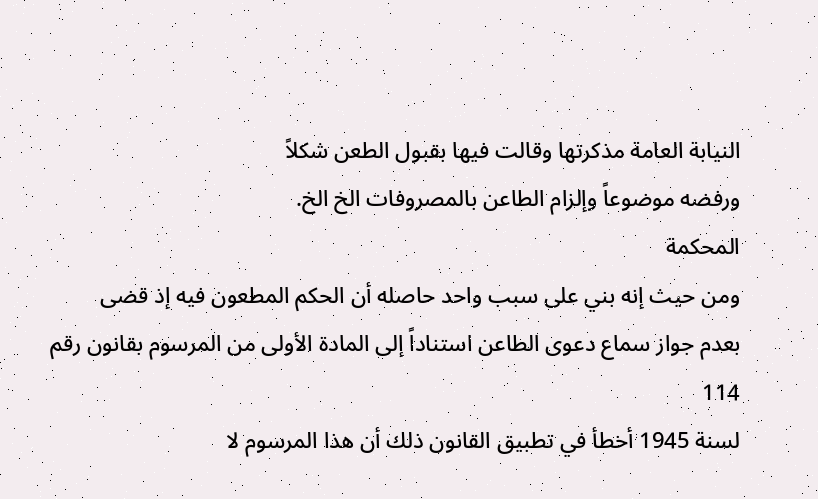النيابة العامة مذكرتها وقالت فيها بقبول الطعن شكلاً
ورفضه موضوعاً وإلزام الطاعن بالمصروفات الخ الخ.
المحكمة
ومن حيث إنه بني على سبب واحد حاصله أن الحكم المطعون فيه إذ قضى
بعدم جواز سماع دعوى الطاعن استناداً إلى المادة الأولى من المرسوم بقانون رقم 114
لسنة 1945 أخطأ في تطبيق القانون ذلك أن هذا المرسوم لا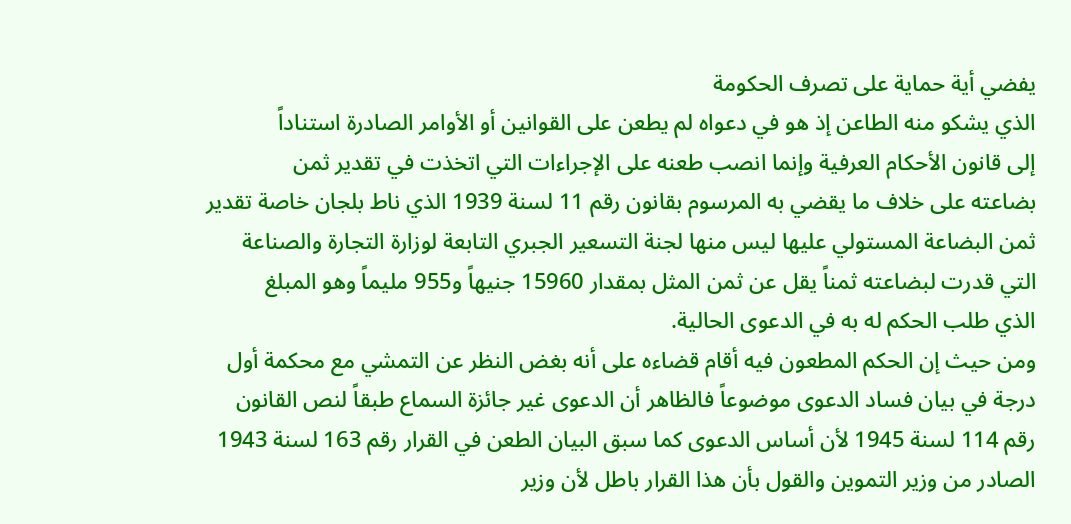يفضي أية حماية على تصرف الحكومة
الذي يشكو منه الطاعن إذ هو في دعواه لم يطعن على القوانين أو الأوامر الصادرة استناداً
إلى قانون الأحكام العرفية وإنما انصب طعنه على الإجراءات التي اتخذت في تقدير ثمن
بضاعته على خلاف ما يقضي به المرسوم بقانون رقم 11 لسنة 1939 الذي ناط بلجان خاصة تقدير
ثمن البضاعة المستولي عليها ليس منها لجنة التسعير الجبري التابعة لوزارة التجارة والصناعة
التي قدرت لبضاعته ثمناً يقل عن ثمن المثل بمقدار 15960 جنيهاً و955 مليماً وهو المبلغ
الذي طلب الحكم له به في الدعوى الحالية.
ومن حيث إن الحكم المطعون فيه أقام قضاءه على أنه بغض النظر عن التمشي مع محكمة أول
درجة في بيان فساد الدعوى موضوعاً فالظاهر أن الدعوى غير جائزة السماع طبقاً لنص القانون
رقم 114 لسنة 1945 لأن أساس الدعوى كما سبق البيان الطعن في القرار رقم 163 لسنة 1943
الصادر من وزير التموين والقول بأن هذا القرار باطل لأن وزير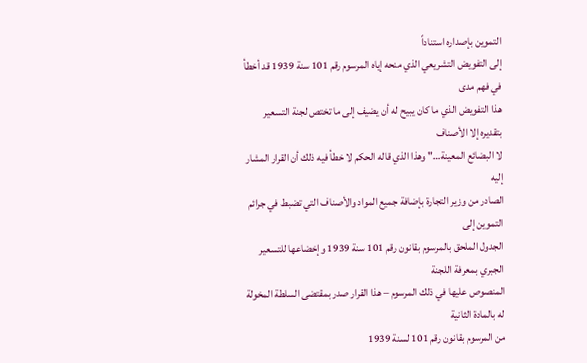التموين بإصداره استناداً
إلى التفويض التشريعي الذي منحه إياه المرسوم رقم 101 سنة 1939 قد أخطأ في فهم مدى
هذا التفويض الذي ما كان يبيح له أن يضيف إلى ما تختص لجنة التسعير بتقديره إلا الأصناف
لا البضائع المعينة…" وهذا الذي قاله الحكم لا خطأ فيه ذلك أن القرار المشار إليه
الصادر من وزير التجارة بإضافة جميع المواد والأصناف التي تضبط في جرائم التموين إلى
الجدول الملحق بالمرسوم بقانون رقم 101 سنة 1939 وإخضاعها للتسعير الجبري بمعرفة اللجنة
المنصوص عليها في ذلك المرسوم – هذا القرار صدر بمقتضى السلطة المخولة له بالمادة الثانية
من المرسوم بقانون رقم 101 لسنة 1939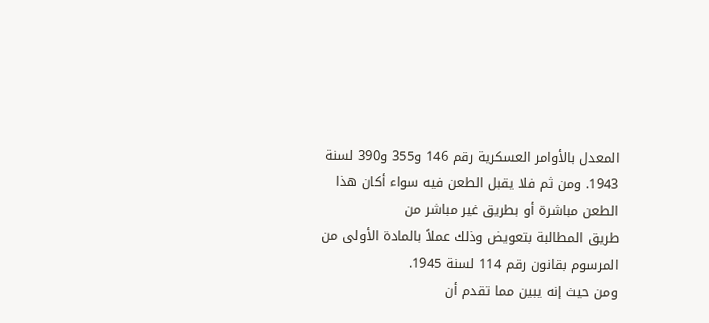المعدل بالأوامر العسكرية رقم 146 و355 و390 لسنة
1943. ومن ثم فلا يقبل الطعن فيه سواء أكان هذا الطعن مباشرة أو بطريق غير مباشر من
طريق المطالبة بتعويض وذلك عملاً بالمادة الأولى من المرسوم بقانون رقم 114 لسنة 1945.
ومن حيث إنه يبين مما تقدم أن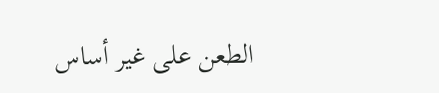الطعن على غير أساس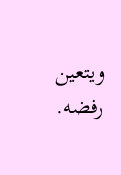ويتعين رفضه.